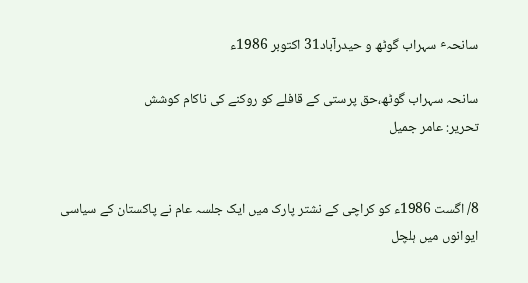سانحہٴ سہراب گوٹھ و حیدرآباد31 اکتوبر 1986ء

سانحہ سہراب گوٹھ،حق پرستی کے قافلے کو روکنے کی ناکام کوشش
تحریر: عامر جمیل


8/ اگست 1986ء کو کراچی کے نشتر پارک میں ایک جلسہ عام نے پاکستان کے سیاسی ایوانوں میں ہلچل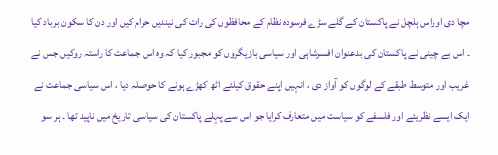مچا دی اوراس ہلچل نے پاکستان کے گلے سڑے فرسودہ نظام کے محافظوں کی رات کی نیندیں حرام کیں اور دن کا سکون برباد کیا ۔ اس بے چینی نے پاکستان کی بدعنوان افسرشاہی اور سیاسی بازیگروں کو مجبور کیا کہ وہ اس جماعت کا راستہ روکیں جس نے غریب اور متوسط طبقے کے لوگوں کو آواز دی ، انہیں اپنے حقوق کیلئے اٹھ کھڑے ہونے کا حوصلہ دیا ، اس سیاسی جماعت نے ایک ایسے نظریئے اور فلسفے کو سیاست میں متعارف کرایا جو اس سے پہلے پاکستان کی سیاسی تاریخ میں ناپید تھا ۔ ہر سو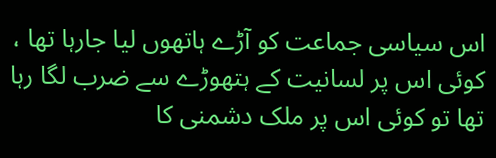اس سیاسی جماعت کو آڑے ہاتھوں لیا جارہا تھا ، کوئی اس پر لسانیت کے ہتھوڑے سے ضرب لگا رہا تھا تو کوئی اس پر ملک دشمنی کا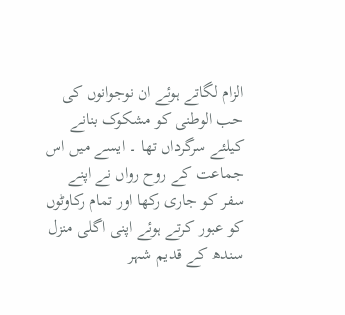الزام لگاتے ہوئے ان نوجوانوں کی حب الوطنی کو مشکوک بنانے کیلئے سرگرداں تھا ۔ ایسے میں اس جماعت کے روح رواں نے اپنے سفر کو جاری رکھا اور تمام رکاوٹوں کو عبور کرتے ہوئے اپنی اگلی منزل سندھ کے قدیم شہر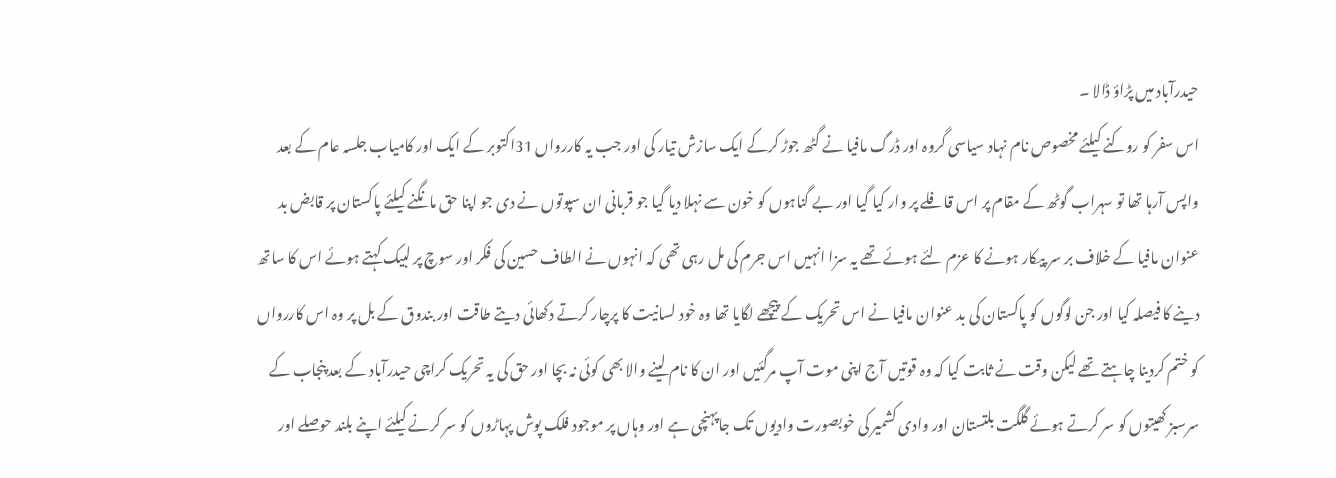حیدرآباد میں پڑاؤ ڈالا ۔
اس سفر کو روکنے کیلئے مخصوص نام نہاد سیاسی گروہ اور ڈرگ مافیا نے گٹھ جوڑ کرکے ایک سازش تیار کی اور جب یہ کاررواں 31اکتوبر کے ایک اور کامیاب جلسہ عام کے بعد واپس آرہا تھا تو سہراب گوٹھ کے مقام پر اس قافلے پر وار کیا گیا اور بے گناہوں کو خون سے نہلا دیا گیا جو قربانی ان سپوتوں نے دی جو اپنا حق مانگنے کیلئے پاکستان پر قابض بد عنوان مافیا کے خلاف بر سر پیکار ہونے کا عزم لئے ہوئے تھے یہ سزا انہیں اس جرم کی مل رہی تھی کہ انہوں نے الطاف حسین کی فکر اور سوچ پر لبیک کہتے ہوئے اس کا ساتھ دینے کا فیصلہ کیا اور جن لوگوں کو پاکستان کی بد عنوان مافیا نے اس تحریک کے پیچھے لگایا تھا وہ خود لسانیت کا پرچار کرتے دکھائی دیتے طاقت اور بندوق کے بل پر وہ اس کاررواں کو ختم کردینا چاہتے تھے لیکن وقت نے ثابت کیا کہ وہ قوتیں آج اپنی موت آپ مرگئیں اور ان کا نام لینے والا بھی کوئی نہ بچا اور حق کی یہ تحریک کراچی حیدرآباد کے بعد پنجاب کے سرسبز کھیتوں کو سر کرتے ہوئے گلگت بلتستان اور وادی کشمیر کی خوبصورت وادیوں تک جاپہنچی ہے اور وہاں پر موجود فلک پوش پہاڑوں کو سر کرنے کیلئے اپنے بلند حوصلے اور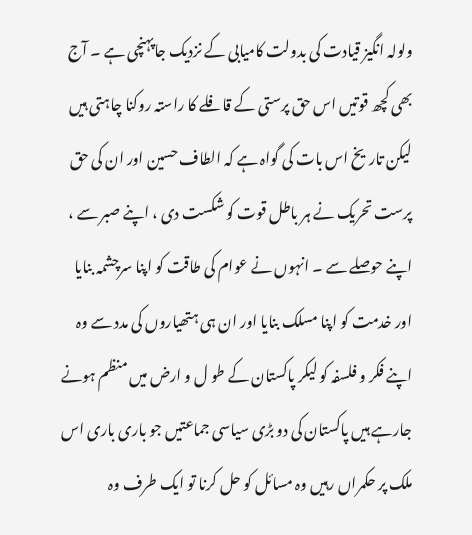ولولہ انگیز قیادت کی بدولت کامیابی کے نزدیک جاپہنچی ہے ۔ آج بھی کچھ قوتیں اس حق پرستی کے قافلے کا راستہ روکنا چاہتی ہیں لیکن تاریخ اس بات کی گواہ ہے کہ الطاف حسین اور ان کی حق پرست تحریک نے ہر باطل قوت کو شکست دی ، اپنے صبر سے ، اپنے حوصلے سے ۔ انہوں نے عوام کی طاقت کو اپنا سرچشمہ بنایا اور خدمت کو اپنا مسلک بنایا اور ان ہی ہتھیاروں کی مدد سے وہ اپنے فکر و فلسفہ کو لیکر پاکستان کے طو ل و ارض میں منظم ہونے جارہے ہیں پاکستان کی دو بڑی سیاسی جماعتیں جو باری باری اس ملک پر حکمراں رہیں وہ مسائل کو حل کرنا تو ایک طرف وہ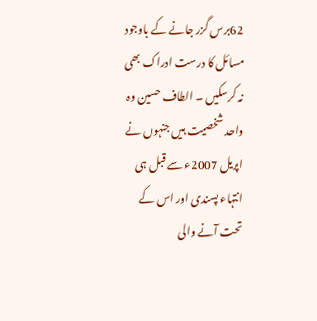62برس گزر جانے کے باوجود مسائل کا درست ادراک بھی نہ کرسکیں ۔ الطاف حسین وہ واحد شخصیت ہیں جنہوں نے اپریل 2007ء سے قبل ہی انتہاء پسندی اور اس کے تحت آنے والی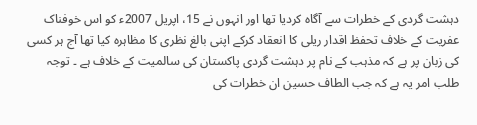دہشت گردی کے خطرات سے آگاہ کردیا تھا اور انہوں نے 15، اپریل 2007ء کو اس خوفناک عفریت کے خلاف تحفظ اقدار ریلی کا انعقاد کرکے اپنی بالغ نظری کا مظاہرہ کیا تھا آج ہر کسی کی زبان پر ہے کہ مذہب کے نام پر دہشت گردی پاکستان کی سالمیت کے خلاف ہے ۔ توجہ طلب امر یہ ہے کہ جب الطاف حسین ان خطرات کی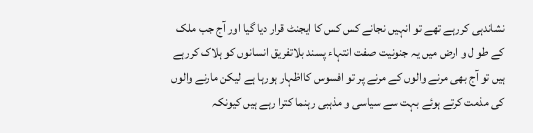نشاندہی کررہے تھے تو انہیں نجانے کس کس کا ایجنٹ قرار دیا گیا اور آج جب ملک کے طو ل و ارض میں یہ جنونیت صفت انتہاء پسند بلاتفریق انسانوں کو ہلاک کررہے ہیں تو آج بھی مرنے والوں کے مرنے پر تو افسوس کااظہار ہورہا ہے لیکن مارنے والوں کی مذمت کرتے ہوئے بہت سے سیاسی و مذہبی رہنما کترا رہے ہیں کیونکہ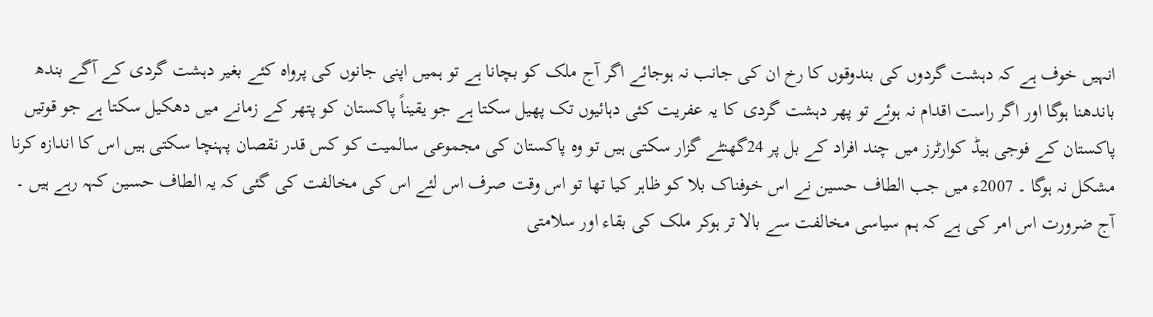انہیں خوف ہے کہ دہشت گردوں کی بندوقوں کا رخ ان کی جانب نہ ہوجائے اگر آج ملک کو بچانا ہے تو ہمیں اپنی جانوں کی پرواہ کئے بغیر دہشت گردی کے آگے بندھ باندھنا ہوگا اور اگر راست اقدام نہ ہوئے تو پھر دہشت گردی کا یہ عفریت کئی دہائیوں تک پھیل سکتا ہے جو یقیناً پاکستان کو پتھر کے زمانے میں دھکیل سکتا ہے جو قوتیں پاکستان کے فوجی ہیڈ کوارٹرز میں چند افراد کے بل پر 24گھنٹے گزار سکتی ہیں تو وہ پاکستان کی مجموعی سالمیت کو کس قدر نقصان پہنچا سکتی ہیں اس کا اندازہ کرنا مشکل نہ ہوگا ۔ 2007ء میں جب الطاف حسین نے اس خوفناک بلا کو ظاہر کیا تھا تو اس وقت صرف اس لئے اس کی مخالفت کی گئی کہ یہ الطاف حسین کہہ رہے ہیں ۔ آج ضرورت اس امر کی ہے کہ ہم سیاسی مخالفت سے بالا تر ہوکر ملک کی بقاء اور سلامتی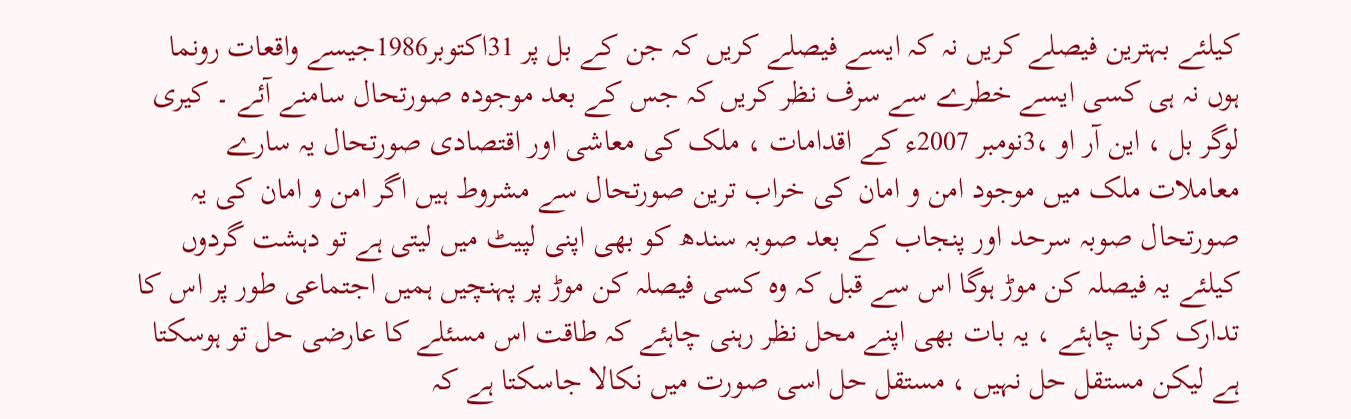کیلئے بہترین فیصلے کریں نہ کہ ایسے فیصلے کریں کہ جن کے بل پر 31اکتوبر1986جیسے واقعات رونما ہوں نہ ہی کسی ایسے خطرے سے سرف نظر کریں کہ جس کے بعد موجودہ صورتحال سامنے آئے ۔ کیری لوگر بل ، این آر او ،3نومبر 2007ء کے اقدامات ، ملک کی معاشی اور اقتصادی صورتحال یہ سارے معاملات ملک میں موجود امن و امان کی خراب ترین صورتحال سے مشروط ہیں اگر امن و امان کی یہ صورتحال صوبہ سرحد اور پنجاب کے بعد صوبہ سندھ کو بھی اپنی لپیٹ میں لیتی ہے تو دہشت گردوں کیلئے یہ فیصلہ کن موڑ ہوگا اس سے قبل کہ وہ کسی فیصلہ کن موڑ پر پہنچیں ہمیں اجتماعی طور پر اس کا تدارک کرنا چاہئے ، یہ بات بھی اپنے محل نظر رہنی چاہئے کہ طاقت اس مسئلے کا عارضی حل تو ہوسکتا ہے لیکن مستقل حل نہیں ، مستقل حل اسی صورت میں نکالا جاسکتا ہے کہ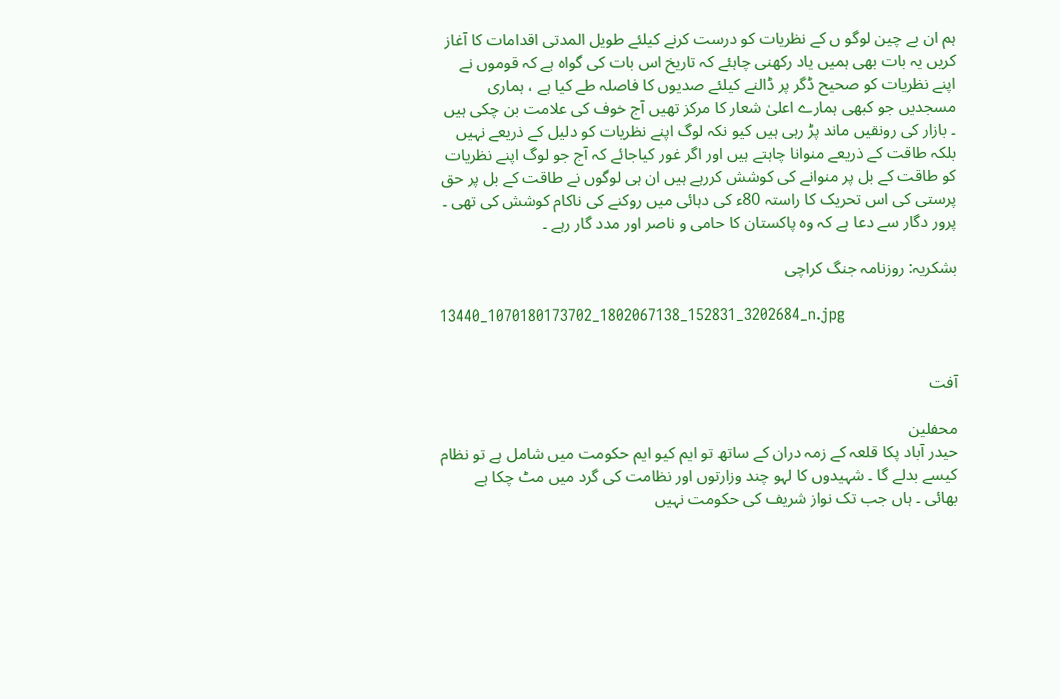ہم ان بے چین لوگو ں کے نظریات کو درست کرنے کیلئے طویل المدتی اقدامات کا آغاز کریں یہ بات بھی ہمیں یاد رکھنی چاہئے کہ تاریخ اس بات کی گواہ ہے کہ قوموں نے اپنے نظریات کو صحیح ڈگر پر ڈالنے کیلئے صدیوں کا فاصلہ طے کیا ہے ، ہماری مسجدیں جو کبھی ہمارے اعلیٰ شعار کا مرکز تھیں آج خوف کی علامت بن چکی ہیں ۔ بازار کی رونقیں ماند پڑ رہی ہیں کیو نکہ لوگ اپنے نظریات کو دلیل کے ذریعے نہیں بلکہ طاقت کے ذریعے منوانا چاہتے ہیں اور اگر غور کیاجائے کہ آج جو لوگ اپنے نظریات کو طاقت کے بل پر منوانے کی کوشش کررہے ہیں ان ہی لوگوں نے طاقت کے بل پر حق پرستی کی اس تحریک کا راستہ 80ء کی دہائی میں روکنے کی ناکام کوشش کی تھی ۔ پرور دگار سے دعا ہے کہ وہ پاکستان کا حامی و ناصر اور مدد گار رہے ۔

بشکریہ: روزنامہ جنگ کراچی

13440_1070180173702_1802067138_152831_3202684_n.jpg


آفت

محفلین
حیدر آباد پکا قلعہ کے زمہ دران کے ساتھ تو ایم کیو ایم حکومت میں شامل ہے تو نظام کیسے بدلے گا ۔ شہیدوں کا لہو چند وزارتوں اور نظامت کی گرد میں مٹ چکا ہے بھائی ۔ ہاں جب تک نواز شریف کی حکومت نہیں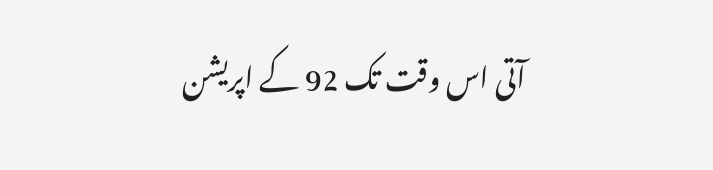آتی اس وقت تک 92 کے اپریشن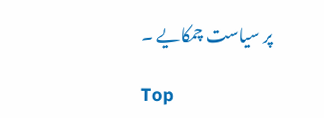پر سیاست چمکایے ۔

Top